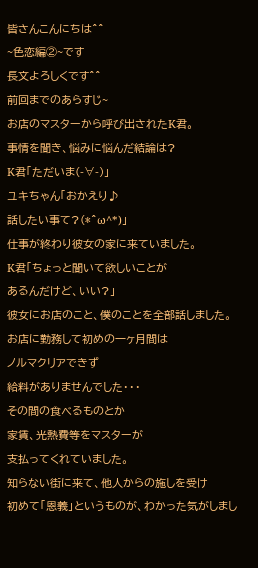皆さんこんにちは^^
~色恋編②~です
長文よろしくです^^
前回までのあらすじ~
お店のマスターから呼び出されたK君。
事情を聞き、悩みに悩んだ結論は?
K君「ただいま(-∀-)」
ユキちゃん「おかえり♪
話したい事て?(*^ω^*)」
仕事が終わり彼女の家に来ていました。
K君「ちょっと聞いて欲しいことが
あるんだけど、いい?」
彼女にお店のこと、僕のことを全部話しました。
お店に勤務して初めの一ヶ月間は
ノルマクリアできず
給料がありませんでした・・・
その間の食べるものとか
家賃、光熱費等をマスターが
支払ってくれていました。
知らない街に来て、他人からの施しを受け
初めて「恩義」というものが、わかった気がしまし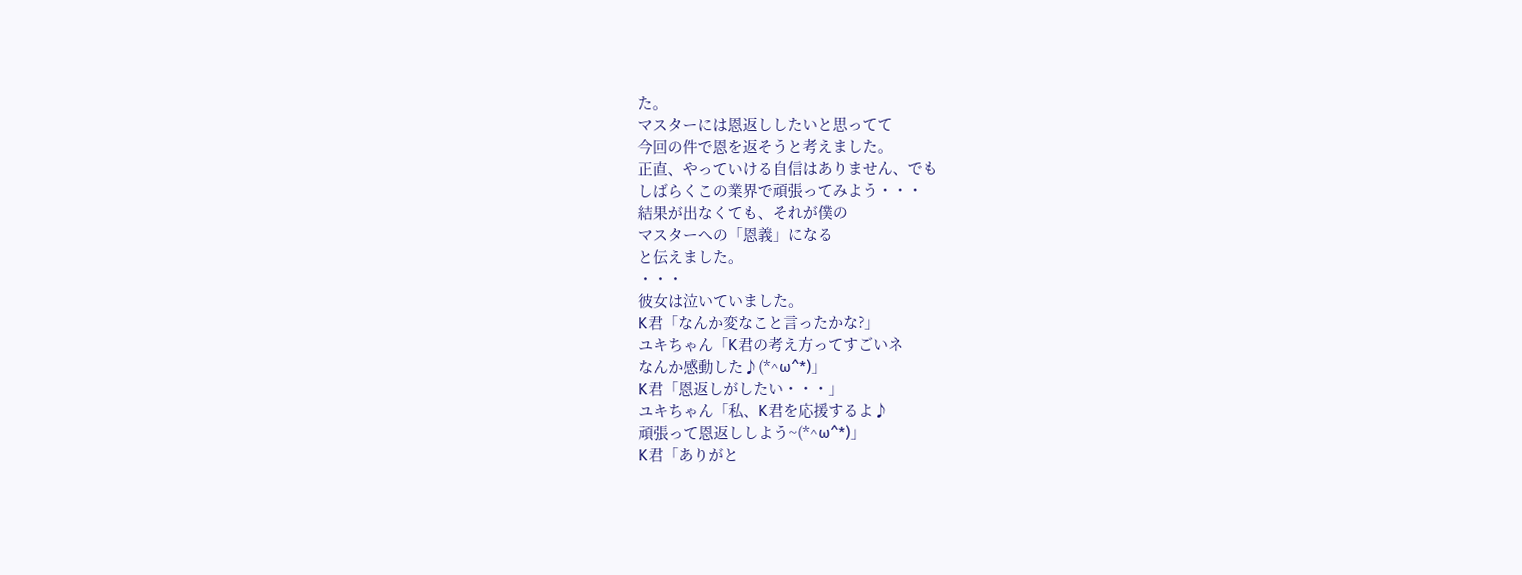た。
マスターには恩返ししたいと思ってて
今回の件で恩を返そうと考えました。
正直、やっていける自信はありません、でも
しばらくこの業界で頑張ってみよう・・・
結果が出なくても、それが僕の
マスターへの「恩義」になる
と伝えました。
・・・
彼女は泣いていました。
K君「なんか変なこと言ったかな?」
ユキちゃん「K君の考え方ってすごいネ
なんか感動した♪(*^ω^*)」
K君「恩返しがしたい・・・」
ユキちゃん「私、K君を応援するよ♪
頑張って恩返ししよう~(*^ω^*)」
K君「ありがと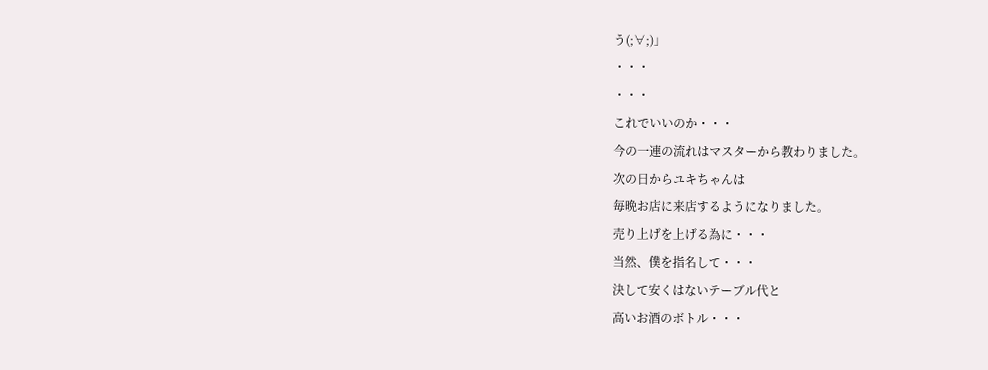う(;∀;)」
・・・
・・・
これでいいのか・・・
今の一連の流れはマスターから教わりました。
次の日からユキちゃんは
毎晩お店に来店するようになりました。
売り上げを上げる為に・・・
当然、僕を指名して・・・
決して安くはないテーブル代と
高いお酒のボトル・・・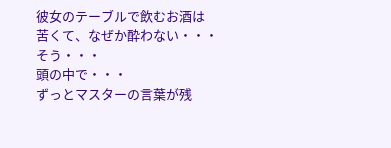彼女のテーブルで飲むお酒は
苦くて、なぜか酔わない・・・
そう・・・
頭の中で・・・
ずっとマスターの言葉が残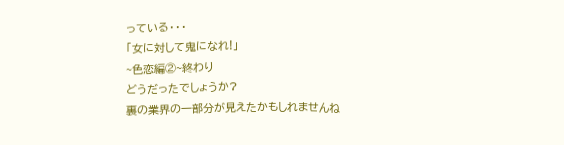っている・・・
「女に対して鬼になれ!」
~色恋編②~終わり
どうだったでしょうか?
裏の業界の一部分が見えたかもしれませんね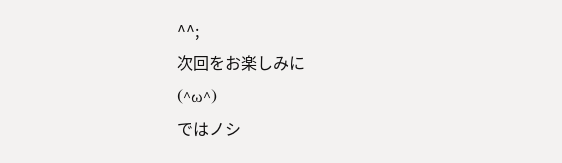^^;
次回をお楽しみに
(^ω^)
ではノシ